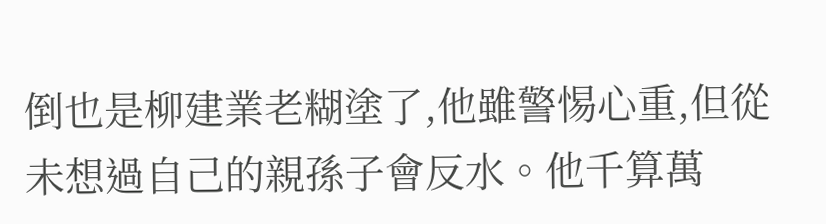倒也是柳建業老糊塗了,他雖警惕心重,但從未想過自己的親孫子會反水。他千算萬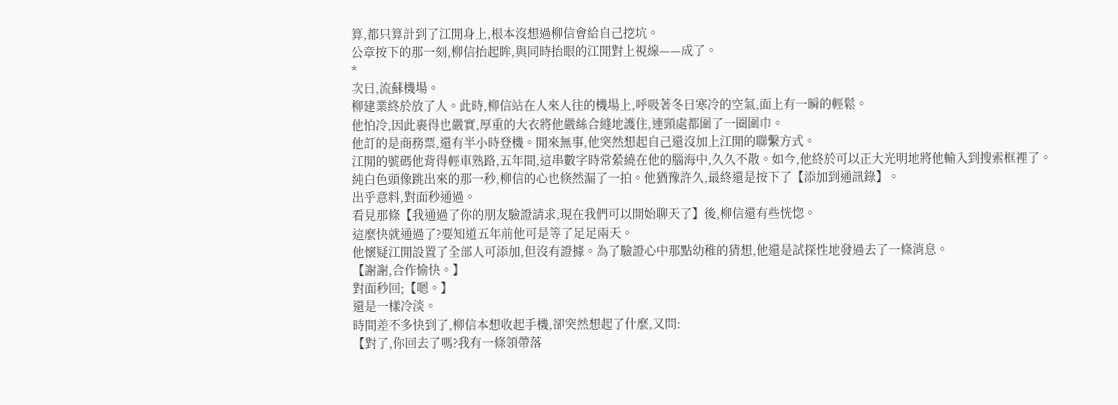算,都只算計到了江閒身上,根本沒想過柳信會給自己挖坑。
公章按下的那一刻,柳信抬起眸,與同時抬眼的江閒對上視線——成了。
*
次日,流蘇機場。
柳建業終於放了人。此時,柳信站在人來人往的機場上,呼吸著冬日寒冷的空氣,面上有一瞬的輕鬆。
他怕冷,因此裹得也嚴實,厚重的大衣將他嚴絲合縫地護住,連頸處都圍了一圈圍巾。
他訂的是商務票,還有半小時登機。閒來無事,他突然想起自己還沒加上江閒的聯繫方式。
江閒的號碼他背得輕車熟路,五年間,這串數字時常縈繞在他的腦海中,久久不散。如今,他終於可以正大光明地將他輸入到搜索框裡了。
純白色頭像跳出來的那一秒,柳信的心也倏然漏了一拍。他猶豫許久,最終還是按下了【添加到通訊錄】。
出乎意料,對面秒通過。
看見那條【我通過了你的朋友驗證請求,現在我們可以開始聊天了】後,柳信還有些恍惚。
這麼快就通過了?要知道五年前他可是等了足足兩天。
他懷疑江閒設置了全部人可添加,但沒有證據。為了驗證心中那點幼稚的猜想,他還是試探性地發過去了一條消息。
【謝謝,合作愉快。】
對面秒回;【嗯。】
還是一樣冷淡。
時間差不多快到了,柳信本想收起手機,卻突然想起了什麼,又問:
【對了,你回去了嗎?我有一條領帶落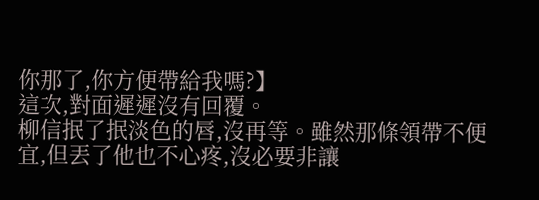你那了,你方便帶給我嗎?】
這次,對面遲遲沒有回覆。
柳信抿了抿淡色的唇,沒再等。雖然那條領帶不便宜,但丟了他也不心疼,沒必要非讓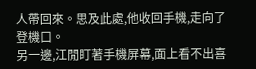人帶回來。思及此處,他收回手機,走向了登機口。
另一邊,江閒盯著手機屏幕,面上看不出喜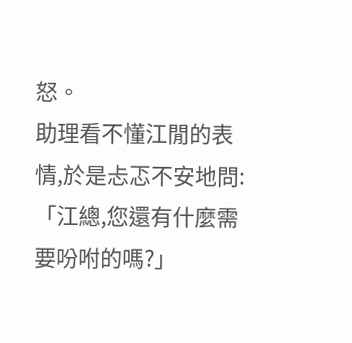怒。
助理看不懂江閒的表情,於是忐忑不安地問:「江總,您還有什麼需要吩咐的嗎?」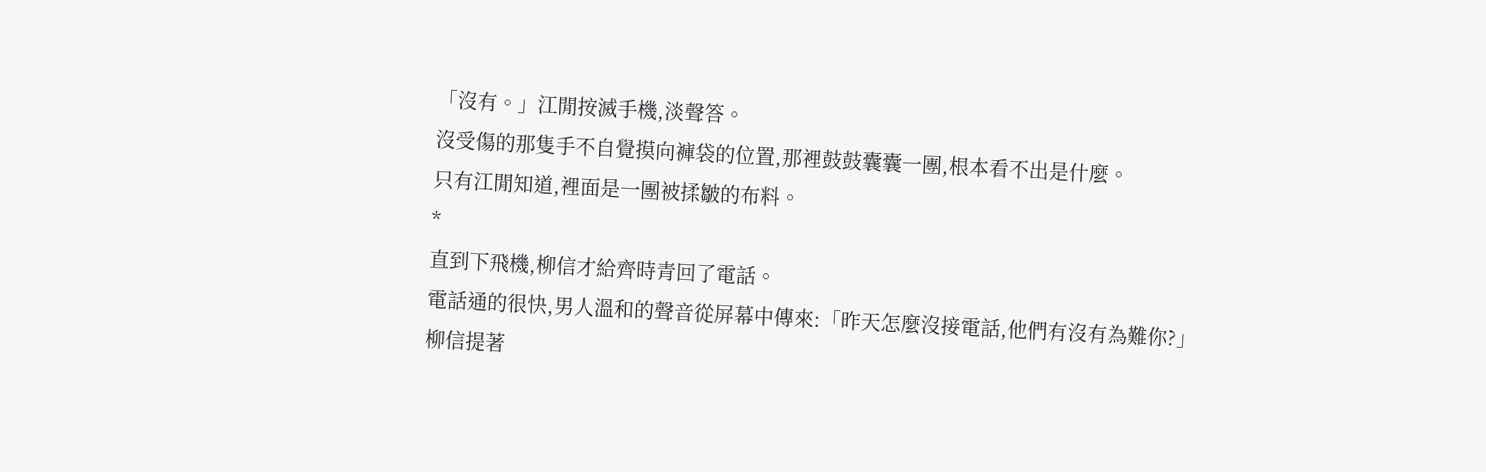「沒有。」江閒按滅手機,淡聲答。
沒受傷的那隻手不自覺摸向褲袋的位置,那裡鼓鼓囊囊一團,根本看不出是什麼。
只有江閒知道,裡面是一團被揉皺的布料。
*
直到下飛機,柳信才給齊時青回了電話。
電話通的很快,男人溫和的聲音從屏幕中傳來:「昨天怎麼沒接電話,他們有沒有為難你?」
柳信提著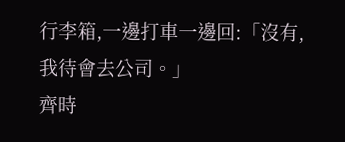行李箱,一邊打車一邊回:「沒有,我待會去公司。」
齊時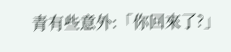青有些意外:「你回來了?」